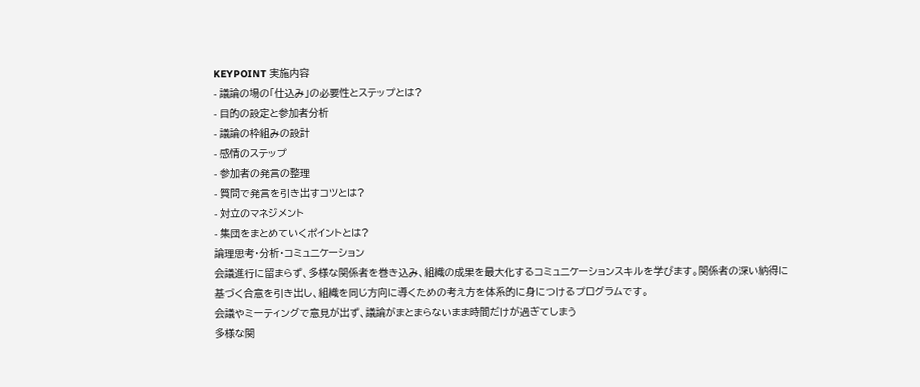KEYPOINT 実施内容
- 議論の場の「仕込み」の必要性とステップとは?
- 目的の設定と参加者分析
- 議論の枠組みの設計
- 感情のステップ
- 参加者の発言の整理
- 質問で発言を引き出すコツとは?
- 対立のマネジメント
- 集団をまとめていくポイントとは?
論理思考・分析・コミュニケーション
会議進行に留まらず、多様な関係者を巻き込み、組織の成果を最大化するコミュニケーションスキルを学びます。関係者の深い納得に基づく合意を引き出し、組織を同じ方向に導くための考え方を体系的に身につけるプログラムです。
会議やミーティングで意見が出ず、議論がまとまらないまま時間だけが過ぎてしまう
多様な関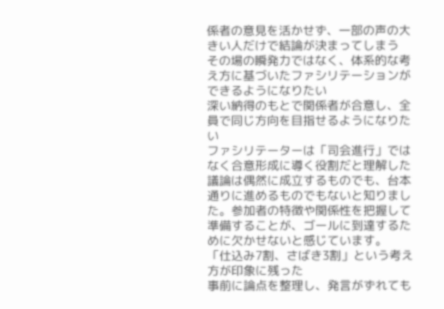係者の意見を活かせず、一部の声の大きい人だけで結論が決まってしまう
その場の瞬発力ではなく、体系的な考え方に基づいたファシリテーションができるようになりたい
深い納得のもとで関係者が合意し、全員で同じ方向を目指せるようになりたい
ファシリテーターは「司会進行」ではなく合意形成に導く役割だと理解した
議論は偶然に成立するものでも、台本通りに進めるものでもないと知りました。参加者の特徴や関係性を把握して準備することが、ゴールに到達するために欠かせないと感じています。
「仕込み7割、さばき3割」という考え方が印象に残った
事前に論点を整理し、発言がずれても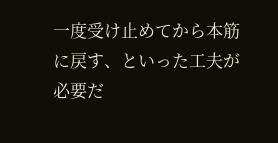一度受け止めてから本筋に戻す、といった工夫が必要だ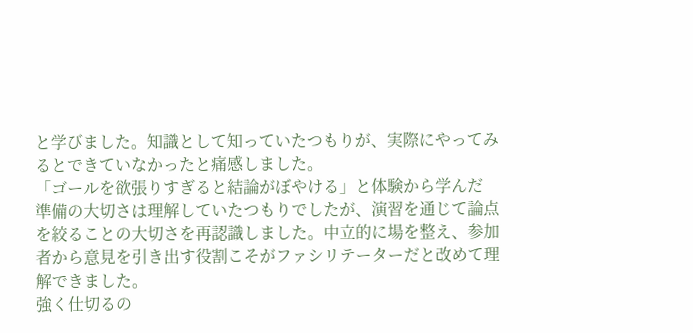と学びました。知識として知っていたつもりが、実際にやってみるとできていなかったと痛感しました。
「ゴールを欲張りすぎると結論がぼやける」と体験から学んだ
準備の大切さは理解していたつもりでしたが、演習を通じて論点を絞ることの大切さを再認識しました。中立的に場を整え、参加者から意見を引き出す役割こそがファシリテーターだと改めて理解できました。
強く仕切るの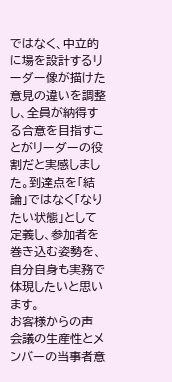ではなく、中立的に場を設計するリーダー像が描けた
意見の違いを調整し、全員が納得する合意を目指すことがリーダーの役割だと実感しました。到達点を「結論」ではなく「なりたい状態」として定義し、参加者を巻き込む姿勢を、自分自身も実務で体現したいと思います。
お客様からの声
会議の生産性とメンバーの当事者意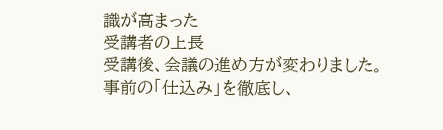識が高まった
受講者の上長
受講後、会議の進め方が変わりました。事前の「仕込み」を徹底し、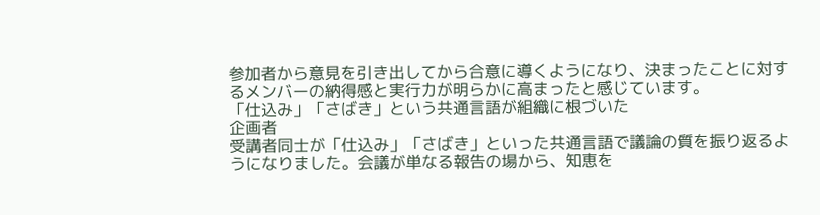参加者から意見を引き出してから合意に導くようになり、決まったことに対するメンバーの納得感と実行力が明らかに高まったと感じています。
「仕込み」「さばき」という共通言語が組織に根づいた
企画者
受講者同士が「仕込み」「さばき」といった共通言語で議論の質を振り返るようになりました。会議が単なる報告の場から、知恵を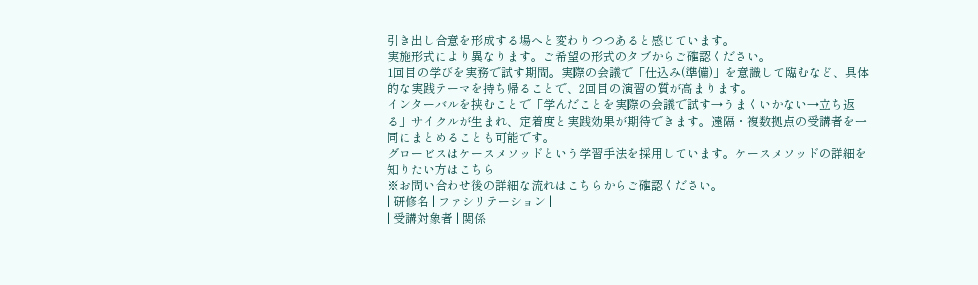引き出し合意を形成する場へと変わりつつあると感じています。
実施形式により異なります。ご希望の形式のタブからご確認ください。
1回目の学びを実務で試す期間。実際の会議で「仕込み(準備)」を意識して臨むなど、具体的な実践テーマを持ち帰ることで、2回目の演習の質が高まります。
インターバルを挟むことで「学んだことを実際の会議で試す→うまくいかない→立ち返る」サイクルが生まれ、定着度と実践効果が期待できます。遠隔・複数拠点の受講者を一同にまとめることも可能です。
グロービスはケースメソッドという学習手法を採用しています。ケースメソッドの詳細を知りたい方はこちら
※お問い合わせ後の詳細な流れはこちらからご確認ください。
| 研修名 | ファシリテーション |
| 受講対象者 | 関係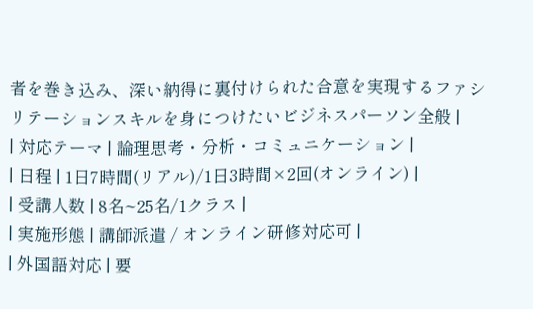者を巻き込み、深い納得に裏付けられた合意を実現するファシリテーションスキルを身につけたいビジネスパーソン全般 |
| 対応テーマ | 論理思考・分析・コミュニケーション |
| 日程 | 1日7時間(リアル)/1日3時間×2回(オンライン) |
| 受講人数 | 8名~25名/1クラス |
| 実施形態 | 講師派遣 / オンライン研修対応可 |
| 外国語対応 | 要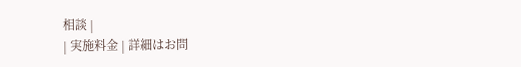相談 |
| 実施料金 | 詳細はお問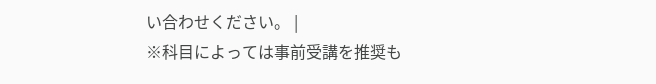い合わせください。 |
※科目によっては事前受講を推奨も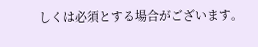しくは必須とする場合がございます。